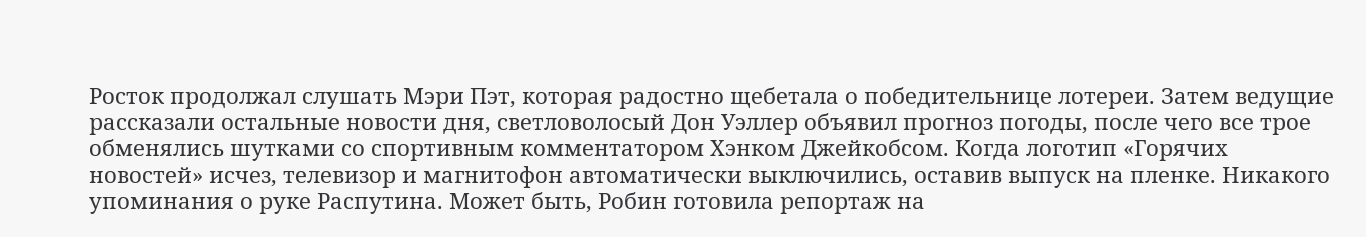Росток продолжал слушать Мэри Пэт, которая радостно щебетала о победительнице лотереи. Затем ведущие рассказали остальные новости дня, светловолосый Дон Уэллер объявил прогноз погоды, после чего все трое обменялись шутками со спортивным комментатором Хэнком Джейкобсом. Когда логотип «Горячих новостей» исчез, телевизор и магнитофон автоматически выключились, оставив выпуск на пленке. Никакого упоминания о руке Распутина. Может быть, Робин готовила репортаж на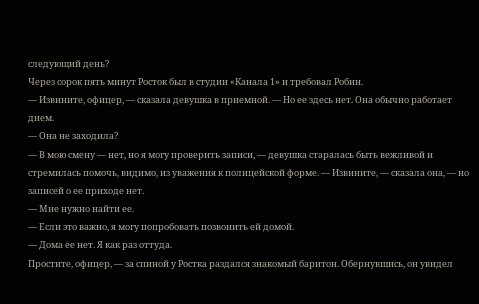следующий день?
Через сорок пять минут Росток был в студии «Канала 1» и требовал Робин.
— Извините, офицер, — сказала девушка в приемной. — Но ее здесь нет. Она обычно работает днем.
— Она не заходила?
— В мою смену — нет, но я могу проверить записи, — девушка старалась быть вежливой и стремилась помочь, видимо, из уважения к полицейской форме. — Извините, — сказала она, — но записей о ее приходе нет.
— Мне нужно найти ее.
— Если это важно, я могу попробовать позвонить ей домой.
— Дома ее нет. Я как раз оттуда.
Простите, офицер, — за спиной у Ростка раздался знакомый баритон. Обернувшись, он увидел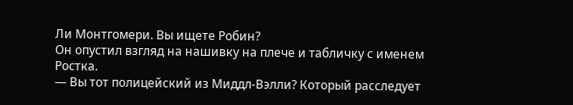Ли Монтгомери. Вы ищете Робин?
Он опустил взгляд на нашивку на плече и табличку с именем Ростка.
— Вы тот полицейский из Миддл-Вэлли? Который расследует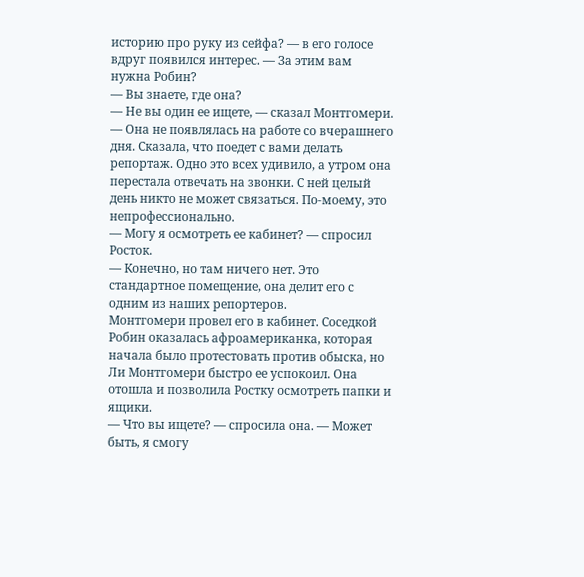историю про руку из сейфа? — в его голосе вдруг появился интерес. — За этим вам нужна Робин?
— Вы знаете, где она?
— Не вы один ее ищете, — сказал Монтгомери. — Она не появлялась на работе со вчерашнего дня. Сказала, что поедет с вами делать репортаж. Одно это всех удивило, а утром она перестала отвечать на звонки. С ней целый день никто не может связаться. По-моему, это непрофессионально.
— Могу я осмотреть ее кабинет? — спросил Росток.
— Конечно, но там ничего нет. Это стандартное помещение, она делит его с одним из наших репортеров.
Монтгомери провел его в кабинет. Соседкой Робин оказалась афроамериканка, которая начала было протестовать против обыска, но Ли Монтгомери быстро ее успокоил. Она отошла и позволила Ростку осмотреть папки и ящики.
— Что вы ищете? — спросила она. — Может быть, я смогу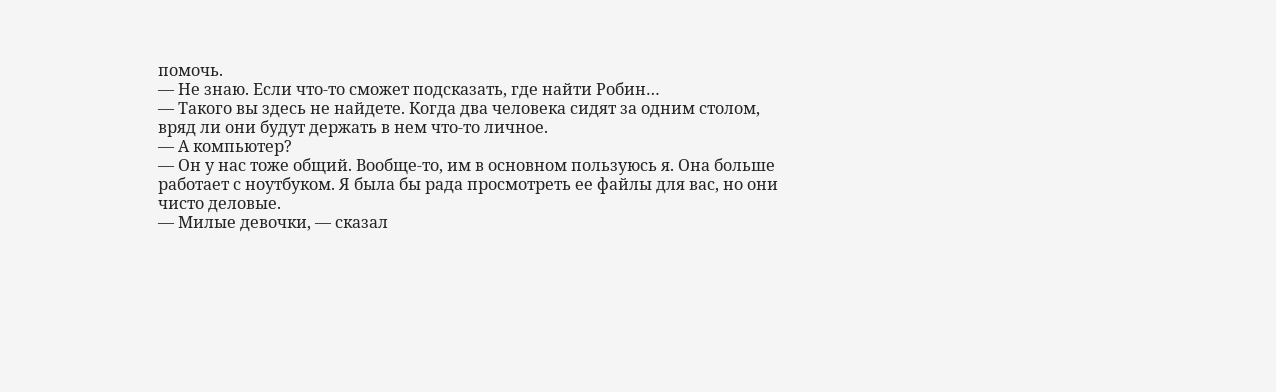помочь.
— Не знаю. Если что-то сможет подсказать, где найти Робин…
— Такого вы здесь не найдете. Когда два человека сидят за одним столом, вряд ли они будут держать в нем что-то личное.
— А компьютер?
— Он у нас тоже общий. Вообще-то, им в основном пользуюсь я. Она больше работает с ноутбуком. Я была бы рада просмотреть ее файлы для вас, но они чисто деловые.
— Милые девочки, — сказал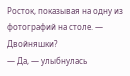Росток, показывая на одну из фотографий на столе. — Двойняшки?
— Да, — улыбнулась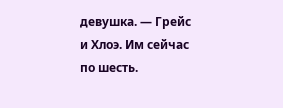девушка. — Грейс и Хлоэ. Им сейчас по шесть.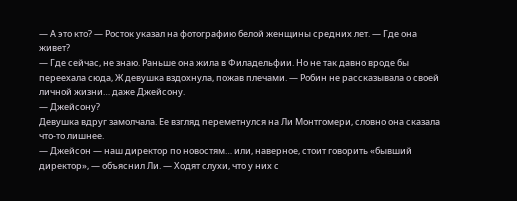— А это кто? — Росток указал на фотографию белой женщины средних лет. — Где она живет?
— Где сейчас, не знаю. Раньше она жила в Филадельфии. Но не так давно вроде бы переехала сюда, Ж девушка вздохнула, пожав плечами. — Робин не рассказывала о своей личной жизни… даже Джейсону.
— Джейсону?
Девушка вдруг замолчала. Ее взгляд переметнулся на Ли Монтгомери, словно она сказала что-то лишнее.
— Джейсон — наш директор по новостям… или, наверное, стоит говорить «бывший директор», — объяснил Ли. — Ходят слухи, что у них с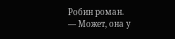Робин роман.
— Может, она у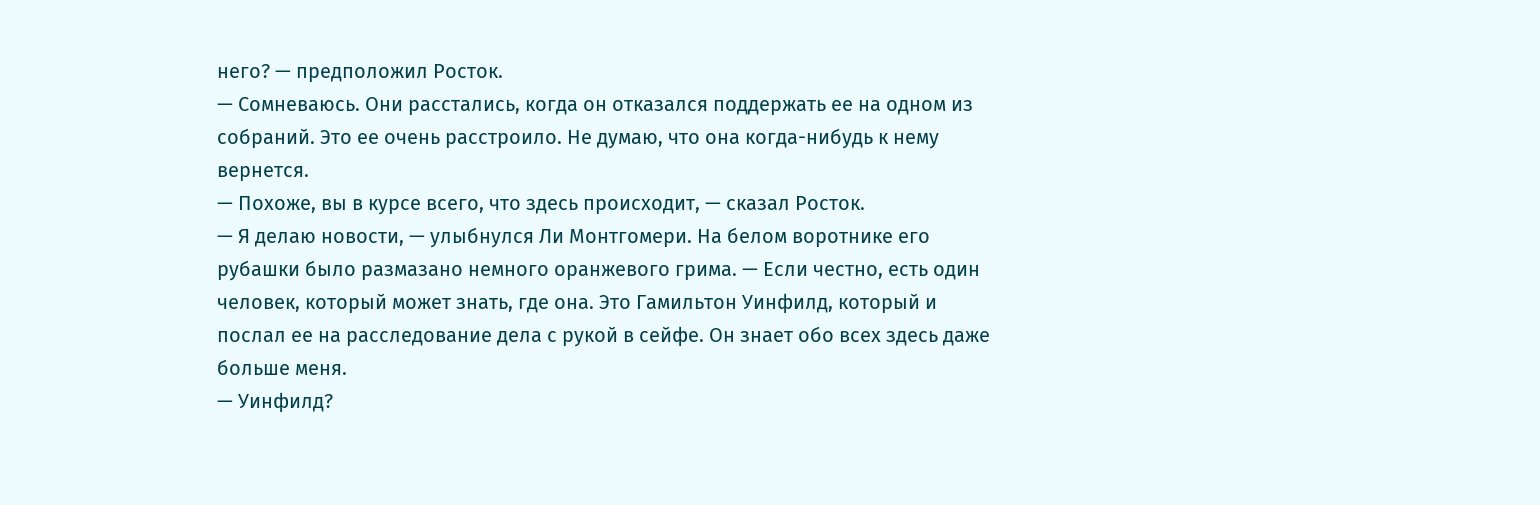него? — предположил Росток.
— Сомневаюсь. Они расстались, когда он отказался поддержать ее на одном из собраний. Это ее очень расстроило. Не думаю, что она когда-нибудь к нему вернется.
— Похоже, вы в курсе всего, что здесь происходит, — сказал Росток.
— Я делаю новости, — улыбнулся Ли Монтгомери. На белом воротнике его рубашки было размазано немного оранжевого грима. — Если честно, есть один человек, который может знать, где она. Это Гамильтон Уинфилд, который и послал ее на расследование дела с рукой в сейфе. Он знает обо всех здесь даже больше меня.
— Уинфилд?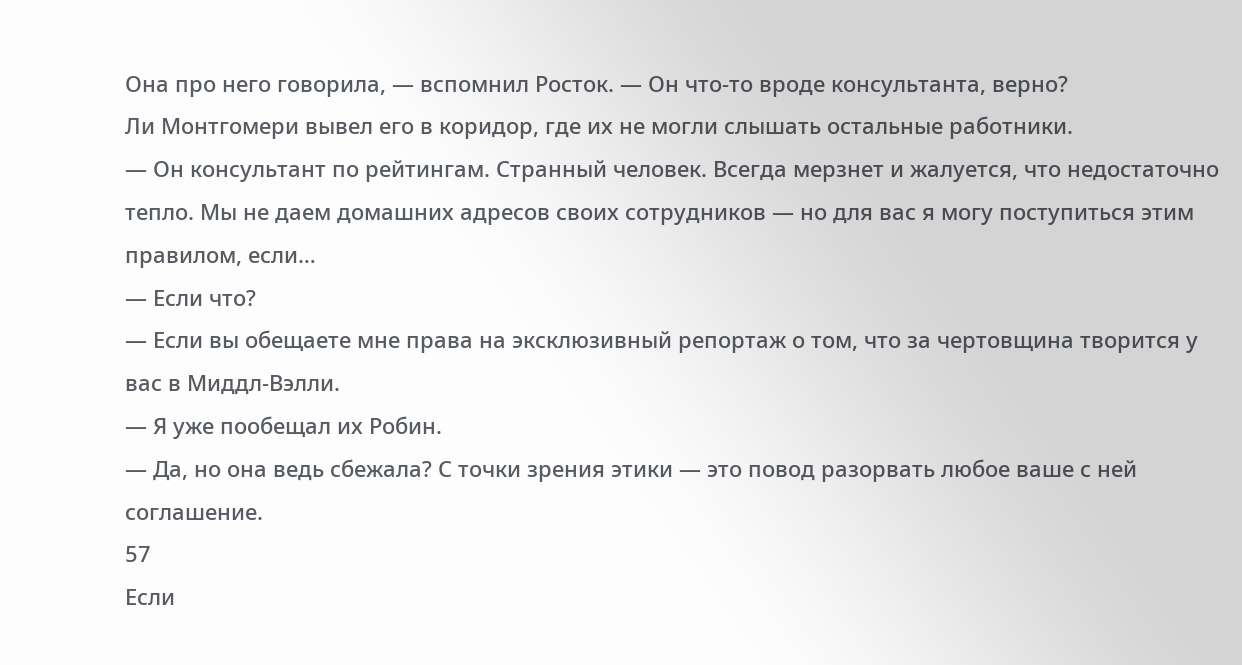Она про него говорила, — вспомнил Росток. — Он что-то вроде консультанта, верно?
Ли Монтгомери вывел его в коридор, где их не могли слышать остальные работники.
— Он консультант по рейтингам. Странный человек. Всегда мерзнет и жалуется, что недостаточно тепло. Мы не даем домашних адресов своих сотрудников — но для вас я могу поступиться этим правилом, если…
— Если что?
— Если вы обещаете мне права на эксклюзивный репортаж о том, что за чертовщина творится у вас в Миддл-Вэлли.
— Я уже пообещал их Робин.
— Да, но она ведь сбежала? С точки зрения этики — это повод разорвать любое ваше с ней соглашение.
57
Если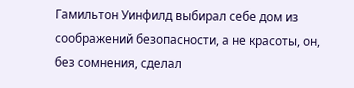Гамильтон Уинфилд выбирал себе дом из соображений безопасности, а не красоты, он, без сомнения, сделал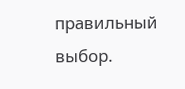правильный выбор.